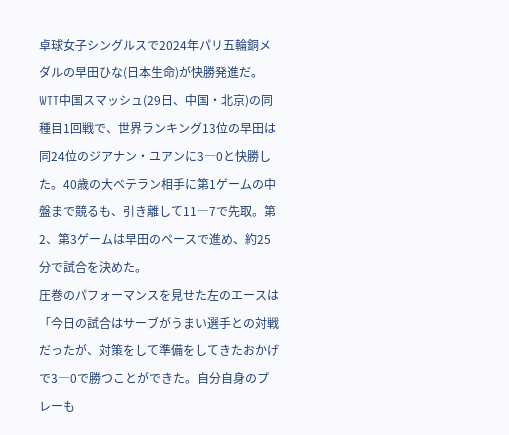卓球女子シングルスで2024年パリ五輪銅メダルの早田ひな(日本生命)が快勝発進だ。
WTT中国スマッシュ(29日、中国・北京)の同種目1回戦で、世界ランキング13位の早田は同24位のジアナン・ユアンに3―0と快勝した。40歳の大ベテラン相手に第1ゲームの中盤まで競るも、引き離して11―7で先取。第2、第3ゲームは早田のペースで進め、約25分で試合を決めた。
圧巻のパフォーマンスを見せた左のエースは「今日の試合はサーブがうまい選手との対戦だったが、対策をして準備をしてきたおかげで3―0で勝つことができた。自分自身のプレーも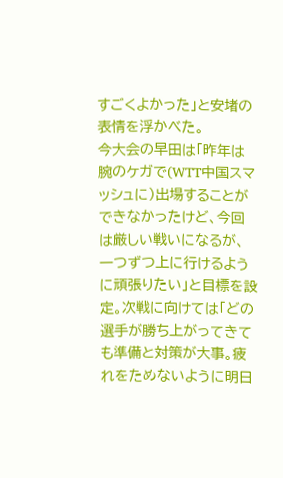すごくよかった」と安堵の表情を浮かべた。
今大会の早田は「昨年は腕のケガで(WTT中国スマッシュに)出場することができなかったけど、今回は厳しい戦いになるが、一つずつ上に行けるように頑張りたい」と目標を設定。次戦に向けては「どの選手が勝ち上がってきても準備と対策が大事。疲れをためないように明日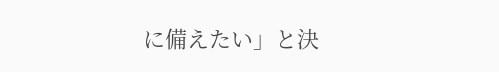に備えたい」と決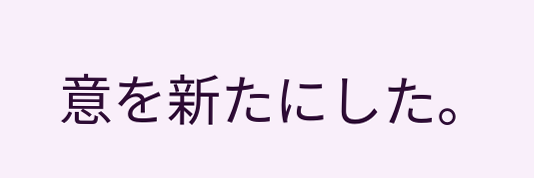意を新たにした。